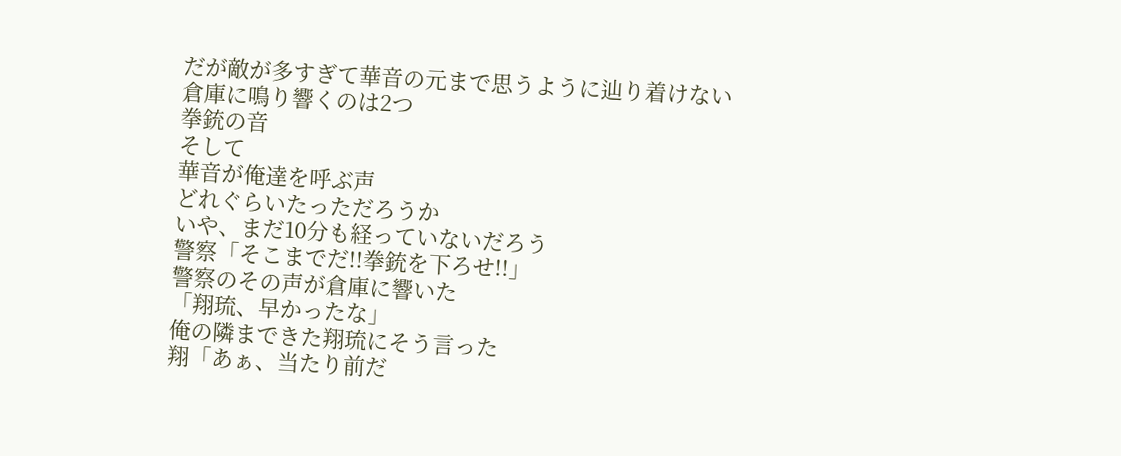だが敵が多すぎて華音の元まで思うように辿り着けない
倉庫に鳴り響くのは2つ
拳銃の音
そして
華音が俺達を呼ぶ声
どれぐらいたっただろうか
いや、まだ10分も経っていないだろう
警察「そこまでだ!!拳銃を下ろせ!!」
警察のその声が倉庫に響いた
「翔琉、早かったな」
俺の隣まできた翔琉にそう言った
翔「あぁ、当たり前だ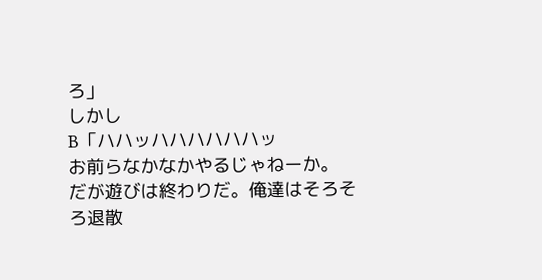ろ」
しかし
B「ハハッハハハハハハッ
お前らなかなかやるじゃねーか。
だが遊びは終わりだ。俺達はそろそろ退散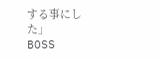する事にした」
BOSS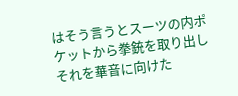はそう言うとスーツの内ポケットから拳銃を取り出しそれを華音に向けた